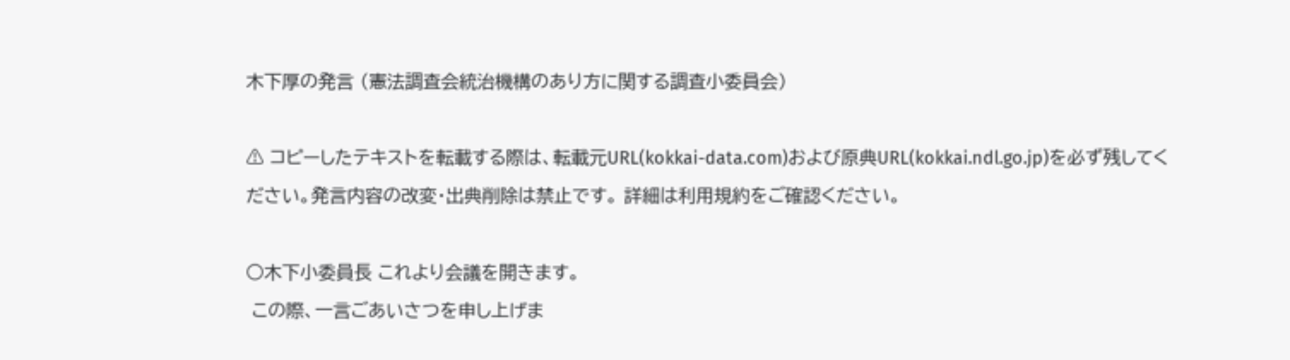木下厚の発言 (憲法調査会統治機構のあり方に関する調査小委員会)

⚠ コピーしたテキストを転載する際は、転載元URL(kokkai-data.com)および原典URL(kokkai.ndl.go.jp)を必ず残してください。発言内容の改変・出典削除は禁止です。 詳細は利用規約をご確認ください。

○木下小委員長 これより会議を開きます。
 この際、一言ごあいさつを申し上げま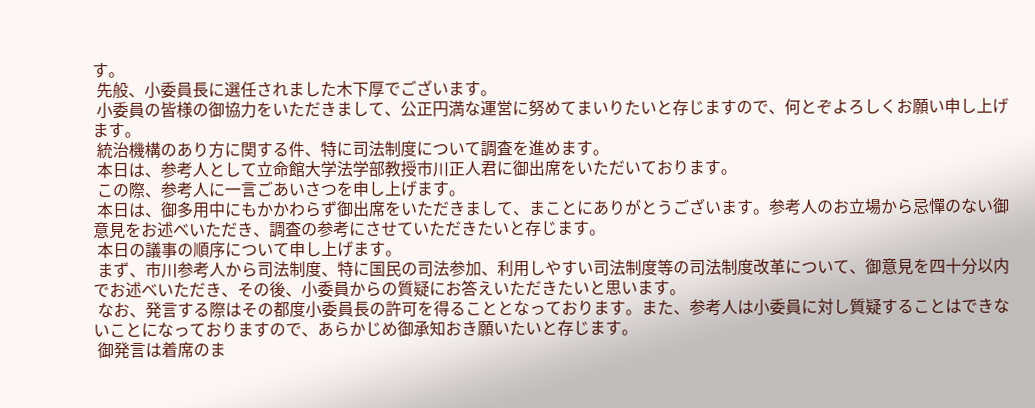す。
 先般、小委員長に選任されました木下厚でございます。
 小委員の皆様の御協力をいただきまして、公正円満な運営に努めてまいりたいと存じますので、何とぞよろしくお願い申し上げます。
 統治機構のあり方に関する件、特に司法制度について調査を進めます。
 本日は、参考人として立命館大学法学部教授市川正人君に御出席をいただいております。
 この際、参考人に一言ごあいさつを申し上げます。
 本日は、御多用中にもかかわらず御出席をいただきまして、まことにありがとうございます。参考人のお立場から忌憚のない御意見をお述べいただき、調査の参考にさせていただきたいと存じます。
 本日の議事の順序について申し上げます。
 まず、市川参考人から司法制度、特に国民の司法参加、利用しやすい司法制度等の司法制度改革について、御意見を四十分以内でお述べいただき、その後、小委員からの質疑にお答えいただきたいと思います。
 なお、発言する際はその都度小委員長の許可を得ることとなっております。また、参考人は小委員に対し質疑することはできないことになっておりますので、あらかじめ御承知おき願いたいと存じます。
 御発言は着席のま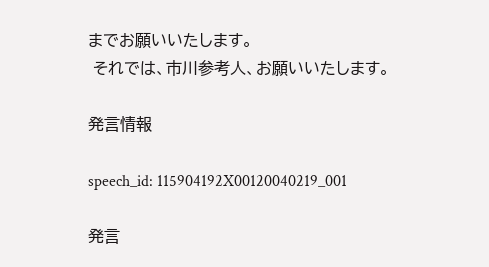までお願いいたします。
 それでは、市川参考人、お願いいたします。

発言情報

speech_id: 115904192X00120040219_001

発言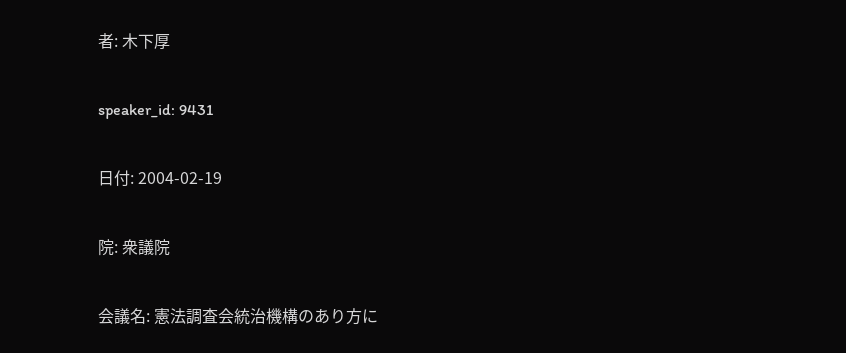者: 木下厚

speaker_id: 9431

日付: 2004-02-19

院: 衆議院

会議名: 憲法調査会統治機構のあり方に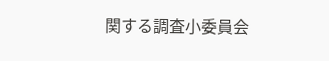関する調査小委員会